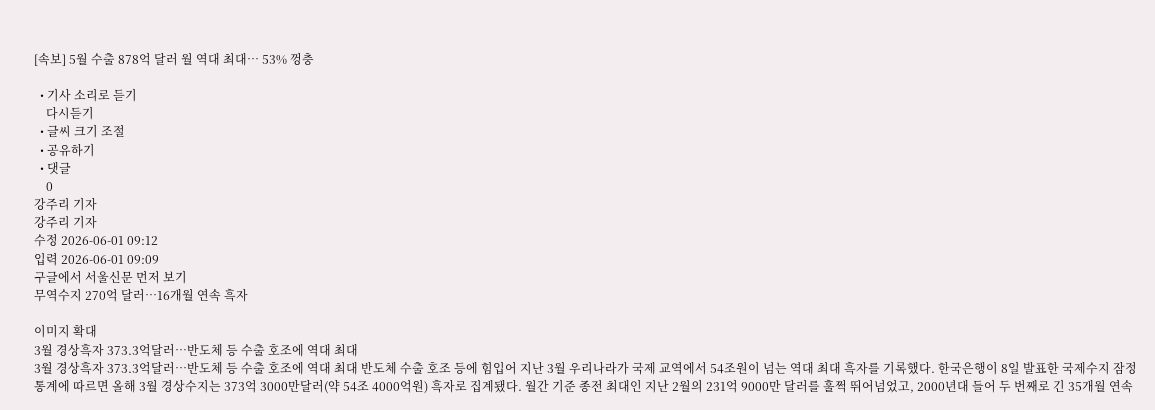[속보] 5월 수출 878억 달러 월 역대 최대… 53% 껑충

  • 기사 소리로 듣기
    다시듣기
  • 글씨 크기 조절
  • 공유하기
  • 댓글
    0
강주리 기자
강주리 기자
수정 2026-06-01 09:12
입력 2026-06-01 09:09
구글에서 서울신문 먼저 보기
무역수지 270억 달러…16개월 연속 흑자

이미지 확대
3월 경상흑자 373.3억달러…반도체 등 수출 호조에 역대 최대
3월 경상흑자 373.3억달러…반도체 등 수출 호조에 역대 최대 반도체 수출 호조 등에 힘입어 지난 3월 우리나라가 국제 교역에서 54조원이 넘는 역대 최대 흑자를 기록했다. 한국은행이 8일 발표한 국제수지 잠정 통계에 따르면 올해 3월 경상수지는 373억 3000만달러(약 54조 4000억원) 흑자로 집계됐다. 월간 기준 종전 최대인 지난 2월의 231억 9000만 달러를 훌쩍 뛰어넘었고, 2000년대 들어 두 번째로 긴 35개월 연속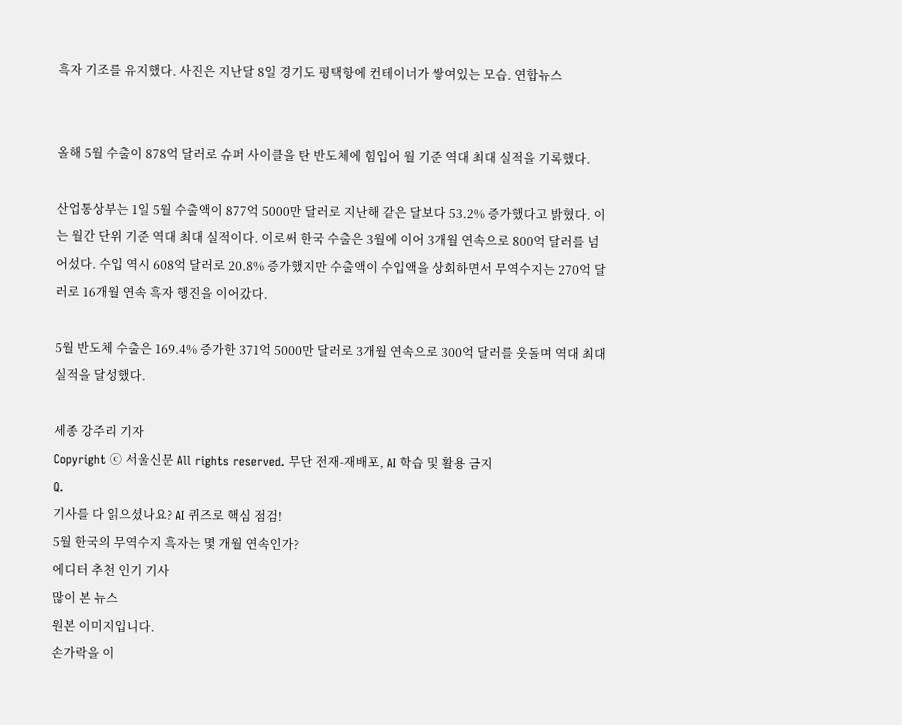흑자 기조를 유지했다. 사진은 지난달 8일 경기도 평택항에 컨테이너가 쌓여있는 모습. 연합뉴스


올해 5월 수출이 878억 달러로 슈퍼 사이클을 탄 반도체에 힘입어 월 기준 역대 최대 실적을 기록했다.

산업통상부는 1일 5월 수출액이 877억 5000만 달러로 지난해 같은 달보다 53.2% 증가했다고 밝혔다. 이는 월간 단위 기준 역대 최대 실적이다. 이로써 한국 수출은 3월에 이어 3개월 연속으로 800억 달러를 넘어섰다. 수입 역시 608억 달러로 20.8% 증가했지만 수출액이 수입액을 상회하면서 무역수지는 270억 달러로 16개월 연속 흑자 행진을 이어갔다.

5월 반도체 수출은 169.4% 증가한 371억 5000만 달러로 3개월 연속으로 300억 달러를 웃돌며 역대 최대 실적을 달성했다.

세종 강주리 기자
Copyright ⓒ 서울신문 All rights reserved. 무단 전재-재배포, AI 학습 및 활용 금지
Q.
기사를 다 읽으셨나요? AI 퀴즈로 핵심 점검!
5월 한국의 무역수지 흑자는 몇 개월 연속인가?
에디터 추천 인기 기사
많이 본 뉴스
원본 이미지입니다.
손가락을 이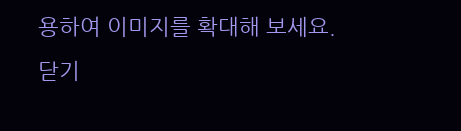용하여 이미지를 확대해 보세요.
닫기